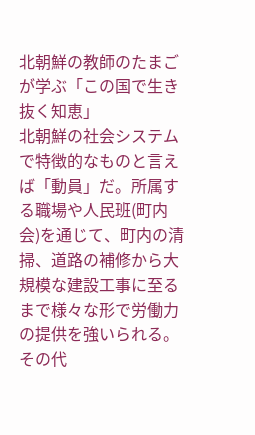北朝鮮の教師のたまごが学ぶ「この国で生き抜く知恵」
北朝鮮の社会システムで特徴的なものと言えば「動員」だ。所属する職場や人民班(町内会)を通じて、町内の清掃、道路の補修から大規模な建設工事に至るまで様々な形で労働力の提供を強いられる。
その代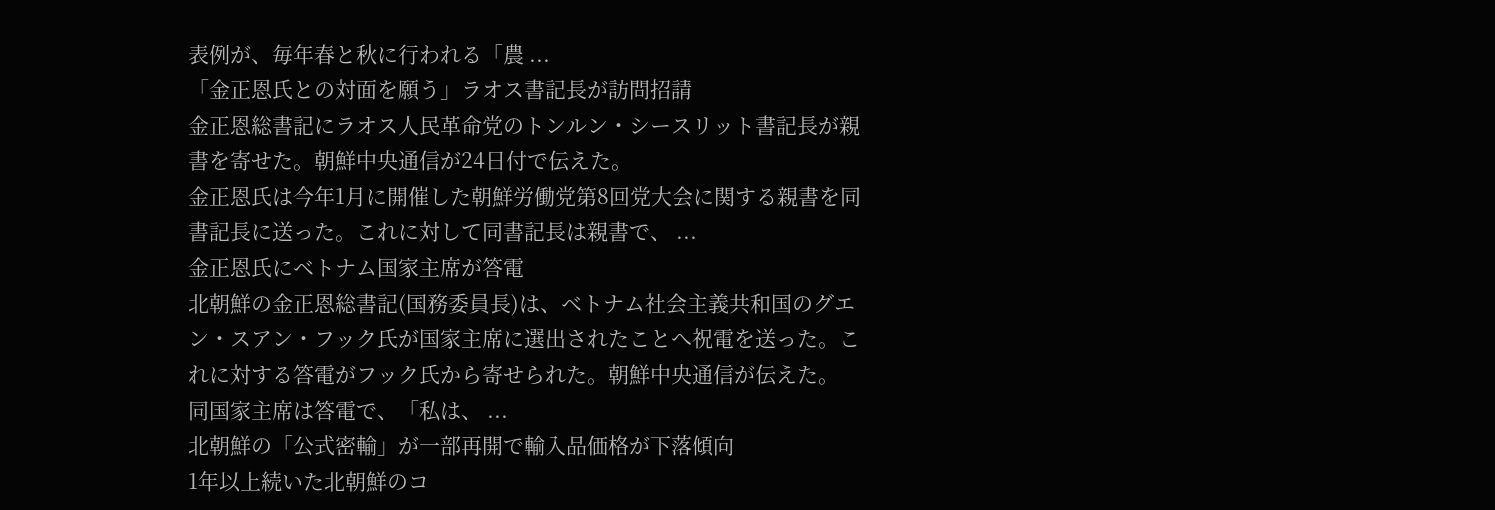表例が、毎年春と秋に行われる「農 ...
「金正恩氏との対面を願う」ラオス書記長が訪問招請
金正恩総書記にラオス人民革命党のトンルン・シースリット書記長が親書を寄せた。朝鮮中央通信が24日付で伝えた。
金正恩氏は今年1月に開催した朝鮮労働党第8回党大会に関する親書を同書記長に送った。これに対して同書記長は親書で、 ...
金正恩氏にベトナム国家主席が答電
北朝鮮の金正恩総書記(国務委員長)は、ベトナム社会主義共和国のグエン・スアン・フック氏が国家主席に選出されたことへ祝電を送った。これに対する答電がフック氏から寄せられた。朝鮮中央通信が伝えた。
同国家主席は答電で、「私は、 ...
北朝鮮の「公式密輸」が一部再開で輸入品価格が下落傾向
1年以上続いた北朝鮮のコ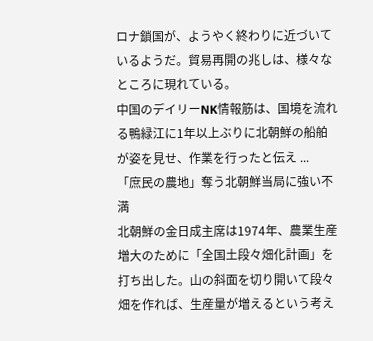ロナ鎖国が、ようやく終わりに近づいているようだ。貿易再開の兆しは、様々なところに現れている。
中国のデイリーNK情報筋は、国境を流れる鴨緑江に1年以上ぶりに北朝鮮の船舶が姿を見せ、作業を行ったと伝え ...
「庶民の農地」奪う北朝鮮当局に強い不満
北朝鮮の金日成主席は1974年、農業生産増大のために「全国土段々畑化計画」を打ち出した。山の斜面を切り開いて段々畑を作れば、生産量が増えるという考え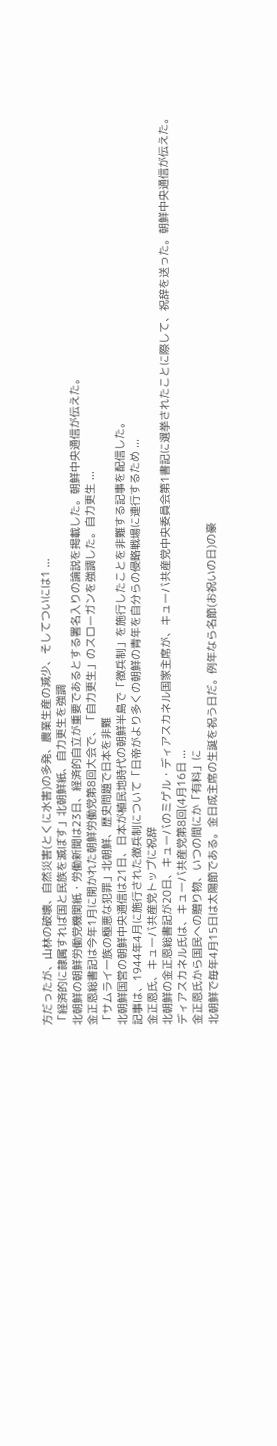方だったが、山林の破壊、自然災害(とくに水害)の多発、農業生産の減少、そしてついには1 ...
「経済的に隷属すれば国と民族を滅ぼす」北朝鮮紙、自力更生を強調
北朝鮮の朝鮮労働党機関紙・労働新聞は23日、経済的自立が重要であるとする署名入りの論説を掲載した。朝鮮中央通信が伝えた。
金正恩総書記は今年1月に開かれた朝鮮労働党第8回大会で、「自力更生」のスローガンを強調した。自力更生 ...
「サムライ一族の極悪な犯罪」北朝鮮、歴史問題で日本を非難
北朝鮮国営の朝鮮中央通信は21日、日本が植民地時代の朝鮮半島で「徴兵制」を施行したことを非難する記事を配信した。
記事は、1944年4月に施行された徴兵制について「日帝がより多くの朝鮮の青年を自分らの侵略戦場に連行するため ...
金正恩氏、キューバ共産党トップに祝辞
北朝鮮の金正恩総書記が20日、キューバのミゲル・ディアスカネル国家主席が、キューバ共産党中央委員会第1書記に選挙されたことに際して、祝辞を送った。朝鮮中央通信が伝えた。
ディアスカネル氏は、キューバ共産党第8回(4月16日 ...
金正恩氏から国民への贈り物、いつの間にか「有料」に
北朝鮮で毎年4月15日は太陽節である。金日成主席の生誕を祝う日だ。例年なら名節(お祝いの日)の豪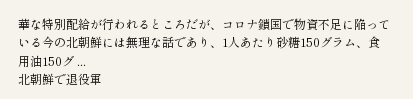華な特別配給が行われるところだが、コロナ鎖国で物資不足に陥っている今の北朝鮮には無理な話であり、1人あたり砂糖150グラム、食用油150グ ...
北朝鮮で退役軍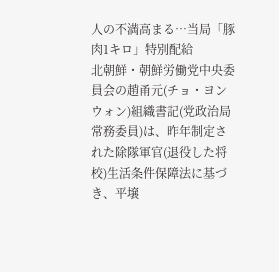人の不満高まる…当局「豚肉1キロ」特別配給
北朝鮮・朝鮮労働党中央委員会の趙甬元(チョ・ヨンウォン)組織書記(党政治局常務委員)は、昨年制定された除隊軍官(退役した将校)生活条件保障法に基づき、平壌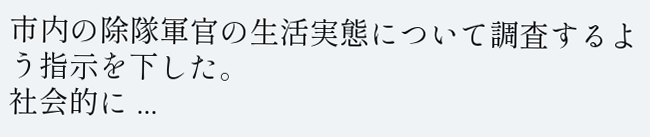市内の除隊軍官の生活実態について調査するよう指示を下した。
社会的に ...